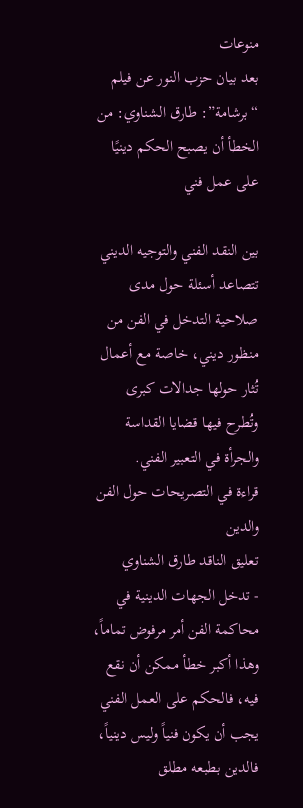منوعات
بعد بيان حزب النور عن فيلم “برشامة”: طارق الشناوي: من الخطأ أن يصبح الحكم دينيًا على عمل فني

بين النقد الفني والتوجيه الديني تتصاعد أسئلة حول مدى صلاحية التدخل في الفن من منظور ديني، خاصة مع أعمال تُثار حولها جدالات كبرى وتُطرح فيها قضايا القداسة والجرأة في التعبير الفني.
قراءة في التصريحات حول الفن والدين
تعليق الناقد طارق الشناوي
- تدخل الجهات الدينية في محاكمة الفن أمر مرفوض تماماً، وهذا أكبر خطأ ممكن أن نقع فيه، فالحكم على العمل الفني يجب أن يكون فنياً وليس دينياً، فالدين بطبعه مطلق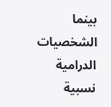بينما الشخصيات الدرامية نسبية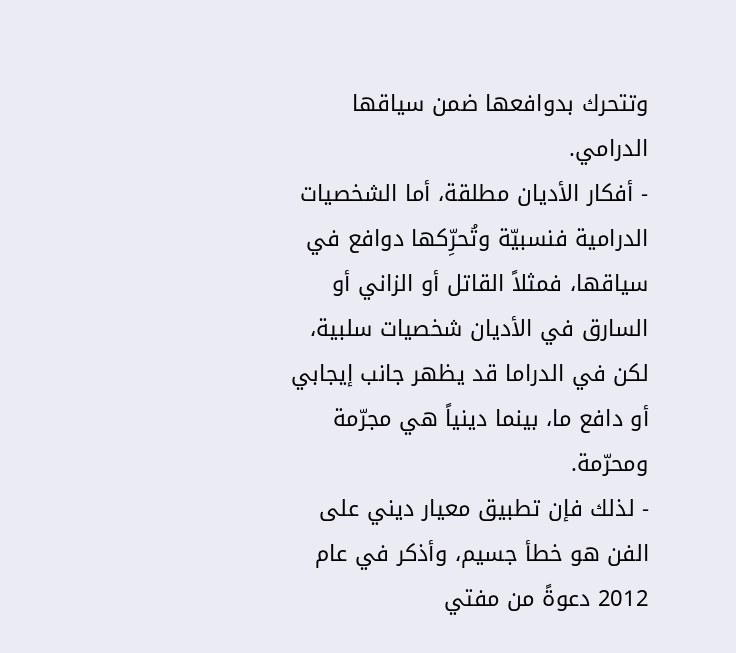وتتحرك بدوافعها ضمن سياقها الدرامي.
- أفكار الأديان مطلقة، أما الشخصيات الدرامية فنسبيّة وتُحرِّكها دوافع في سياقها، فمثلاً القاتل أو الزاني أو السارق في الأديان شخصيات سلبية، لكن في الدراما قد يظهر جانب إيجابي أو دافع ما، بينما دينياً هي مجرّمة ومحرّمة.
- لذلك فإن تطبيق معيار ديني على الفن هو خطأ جسيم، وأذكر في عام 2012 دعوةً من مفتي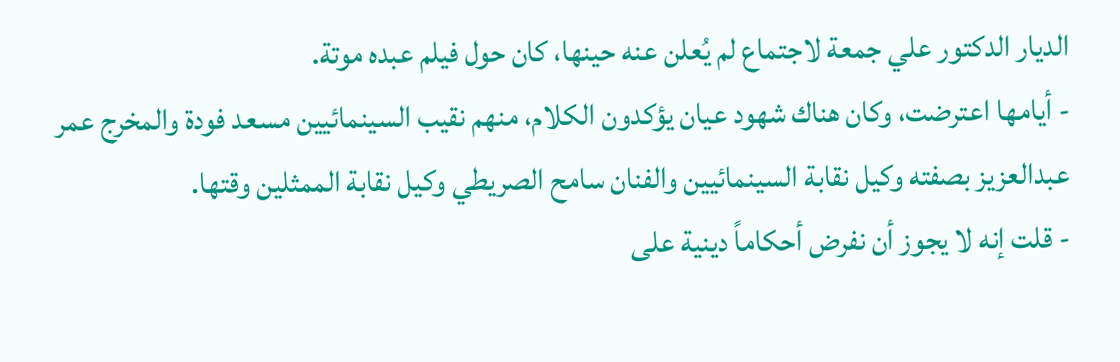الديار الدكتور علي جمعة لاجتماع لم يُعلن عنه حينها، كان حول فيلم عبده موتة.
- أيامها اعترضت، وكان هناك شهود عيان يؤكدون الكلام، منهم نقيب السينمائيين مسعد فودة والمخرج عمر عبدالعزيز بصفته وكيل نقابة السينمائيين والفنان سامح الصريطي وكيل نقابة الممثلين وقتها.
- قلت إنه لا يجوز أن نفرض أحكاماً دينية على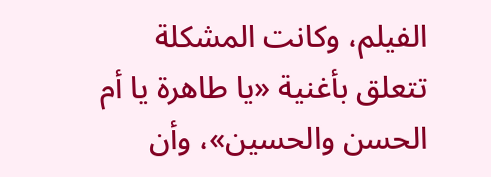الفيلم، وكانت المشكلة تتعلق بأغنية «يا طاهرة يا أم الحسن والحسين»، وأن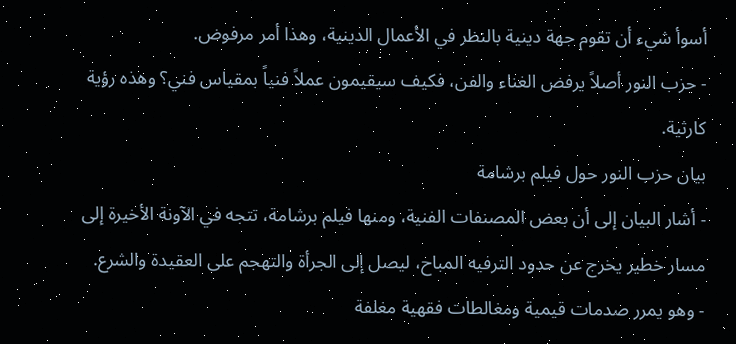أسوأ شيء أن تقوم جهة دينية بالنظر في الأعمال الدينية، وهذا أمر مرفوض.
- حزب النور أصلاً يرفض الغناء والفن، فكيف سيقيمون عملاً فنياً بمقياس فني؟ وهذه رؤية كارثية.
بيان حزب النور حول فيلم برشامة
- أشار البيان إلى أن بعض المصنفات الفنية، ومنها فيلم برشامة، تتجه في الآونة الأخيرة إلى مسار خطير يخرج عن حدود الترفيه المباح، ليصل إلى الجرأة والتهجم على العقيدة والشرع.
- وهو يمرر صدمات قيمية ومغالطات فقهية مغلفة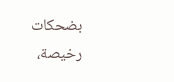بضحكات رخيصة،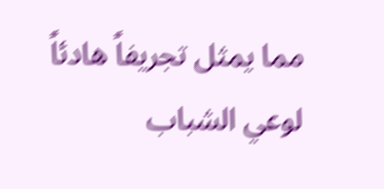مما يمثل تجريفاً هادئاً لوعي الشباب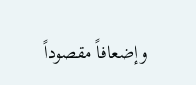وإضعافاً مقصوداً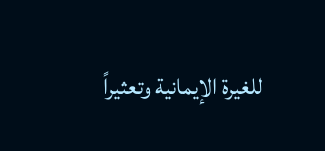للغيرة الإيمانية وتعثيراً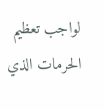لواجب تعظيم الحرمات الذي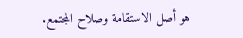هو أصل الاستقامة وصلاح المجتمع.